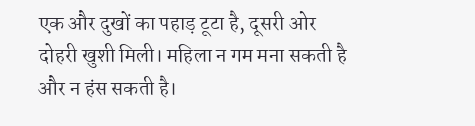एक और दुखों का पहाड़ टूटा है, दूसरी ओर दोहरी खुशी मिली। महिला न गम मना सकती है और न हंस सकती है।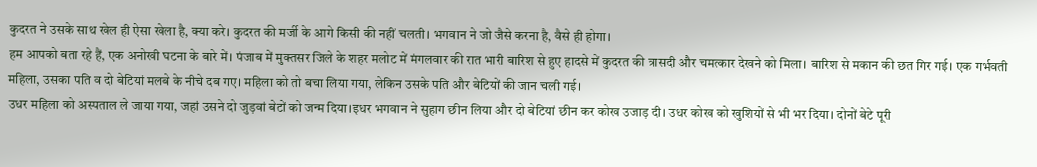कुदरत ने उसके साथ खेल ही ऐसा खेला है, क्या करे। कुदरत की मर्जी के आगे किसी की नहीं चलती। भगवान ने जो जैसे करना है, वैसे ही होगा।
हम आपको बता रहे हैं, एक अनोखी घटना के बारे में। पंजाब में मुक्तसर जिले के शहर मलोट में मंगलवार की रात भारी बारिश से हुए हादसे में कुदरत की त्रासदी और चमत्कार देखने को मिला। बारिश से मकान की छत गिर गई। एक गर्भवती महिला, उसका पति व दो बेटियां मलबे के नीचे दब गए। महिला को तो बचा लिया गया, लेकिन उसके पति और बेटियों की जान चली गई।
उधर महिला को अस्पताल ले जाया गया, जहां उसने दो जुड़वां बेटों को जन्म दिया।इधर भगवान ने सुहाग छीन लिया और दो बेटियां छीन कर कोख उजाड़ दी। उधर कोख को खुशियों से भी भर दिया। दोनों बेटे पूरी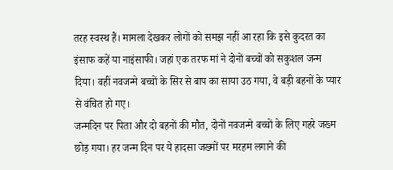तरह स्वस्थ हैं। मामला देखकर लोगों को समझ नहीं आ रहा कि इसे कुदरत का इंसाफ कहें या नाइंसाफी। जहां एक तरफ मां ने दोनों बच्चों को सकुशल जन्म दिया। वहीं नवजन्मे बच्चों के सिर से बाप का साया उठ गया, वे बड़ी बहनों के प्यार से वंचित हो गए।
जन्मदिन पर पिता और दो बहनों की मौत, दोनों नवजन्मे बच्चों के लिए गहरे जख्म छोड़ गया। हर जन्म दिन पर ये हादसा जख्मों पर मरहम लगाने की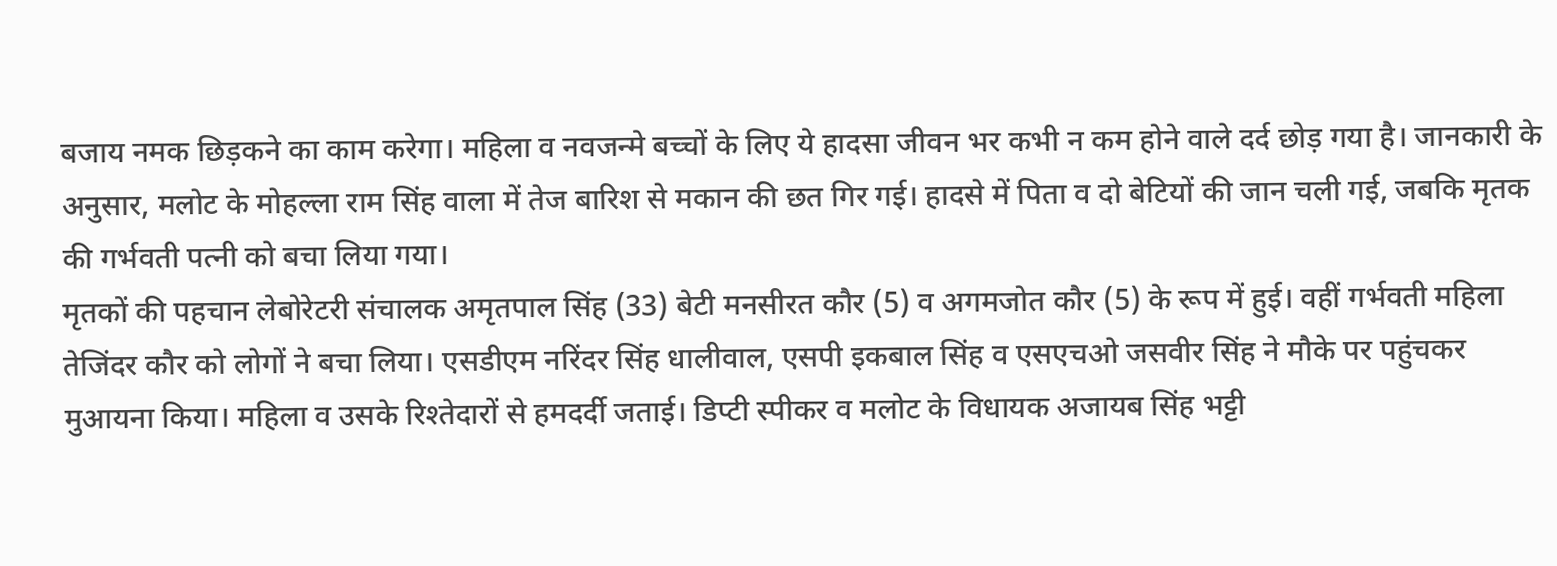बजाय नमक छिड़कने का काम करेगा। महिला व नवजन्मे बच्चों के लिए ये हादसा जीवन भर कभी न कम होने वाले दर्द छोड़ गया है। जानकारी के अनुसार, मलोट के मोहल्ला राम सिंह वाला में तेज बारिश से मकान की छत गिर गई। हादसे में पिता व दो बेटियों की जान चली गई, जबकि मृतक की गर्भवती पत्नी को बचा लिया गया।
मृतकों की पहचान लेबोरेटरी संचालक अमृतपाल सिंह (33) बेटी मनसीरत कौर (5) व अगमजोत कौर (5) के रूप में हुई। वहीं गर्भवती महिला तेजिंदर कौर को लोगों ने बचा लिया। एसडीएम नरिंदर सिंह धालीवाल, एसपी इकबाल सिंह व एसएचओ जसवीर सिंह ने मौके पर पहुंचकर मुआयना किया। महिला व उसके रिश्तेदारों से हमदर्दी जताई। डिप्टी स्पीकर व मलोट के विधायक अजायब सिंह भट्टी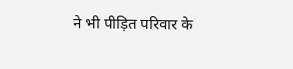ने भी पीड़ित परिवार के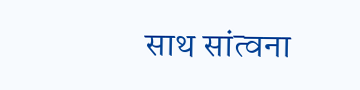साथ सांत्वना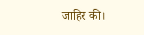जाहिर की।